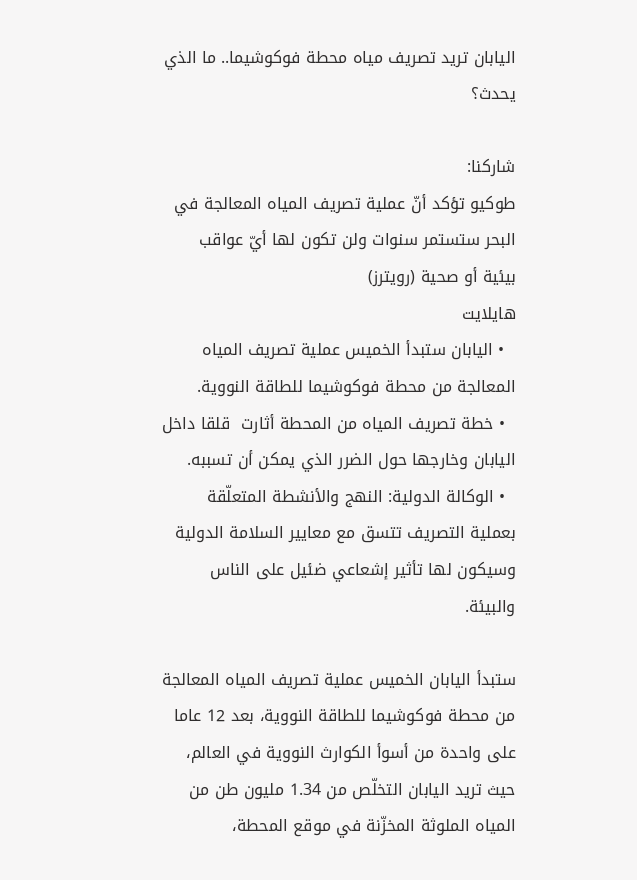اليابان تريد تصريف مياه محطة فوكوشيما.. ما الذي يحدث؟

شاركنا:
طوكيو تؤكد أنّ عملية تصريف المياه المعالجة في البحر ستستمر سنوات ولن تكون لها أيّ عواقب بيئية أو صحية (رويترز)
هايلايت
  • اليابان ستبدأ الخميس عملية تصريف المياه المعالجة من محطة فوكوشيما للطاقة النووية.
  • خطة تصريف المياه من المحطة أثارت  قلقا داخل اليابان وخارجها حول الضرر الذي يمكن أن تسببه.
  • الوكالة الدولية: النهج والأنشطة المتعلّقة بعملية التصريف تتسق مع معايير السلامة الدولية وسيكون لها تأثير إشعاعي ضئيل على الناس والبيئة.

ستبدأ اليابان الخميس عملية تصريف المياه المعالجة من محطة فوكوشيما للطاقة النووية، بعد 12 عاما على واحدة من أسوأ الكوارث النووية في العالم، حيث تريد اليابان التخلّص من 1.34 مليون طن من المياه الملوثة المخزّنة في موقع المحطة،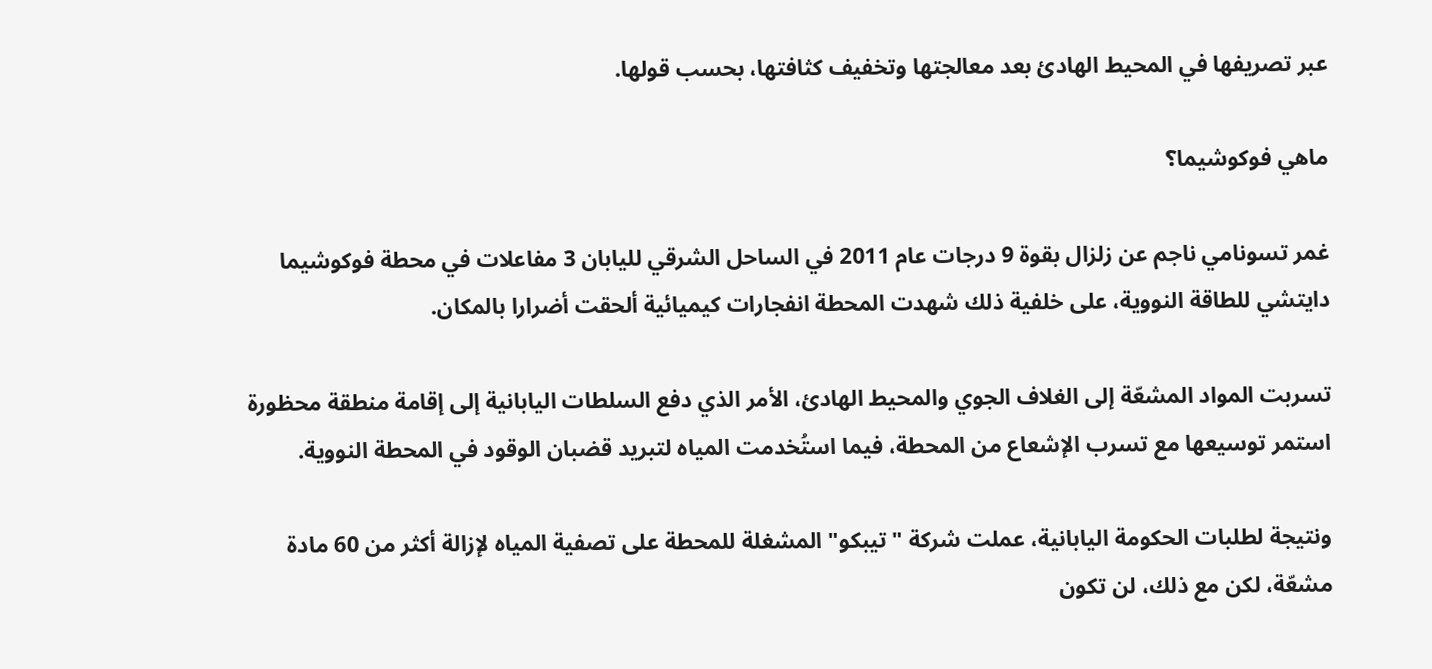عبر تصريفها في المحيط الهادئ بعد معالجتها وتخفيف كثافتها، بحسب قولها.

ماهي فوكوشيما؟

غمر تسونامي ناجم عن زلزال بقوة 9 درجات عام 2011 في الساحل الشرقي لليابان 3 مفاعلات في محطة فوكوشيما دايتشي للطاقة النووية، على خلفية ذلك شهدت المحطة انفجارات كيميائية ألحقت أضرارا بالمكان.

تسربت المواد المشعّة إلى الغلاف الجوي والمحيط الهادئ، الأمر الذي دفع السلطات اليابانية إلى إقامة منطقة محظورة استمر توسيعها مع تسرب الإشعاع من المحطة، فيما استُخدمت المياه لتبريد قضبان الوقود في المحطة النووية.

ونتيجة لطلبات الحكومة اليابانية، عملت شركة "تيبكو" المشغلة للمحطة على تصفية المياه لإزالة أكثر من 60 مادة مشعّة، لكن مع ذلك، لن تكون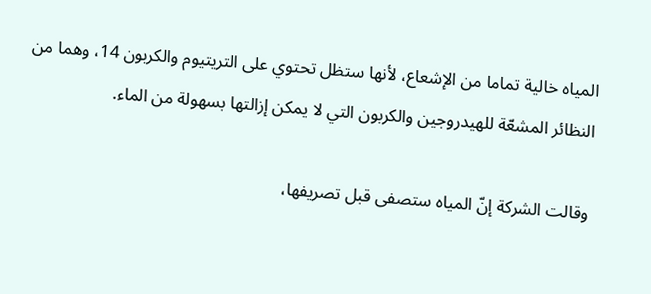المياه خالية تماما من الإشعاع، لأنها ستظل تحتوي على التريتيوم والكربون 14، وهما من النظائر المشعّة للهيدروجين والكربون التي لا يمكن إزالتها بسهولة من الماء.

وقالت الشركة إنّ المياه ستصفى قبل تصريفها،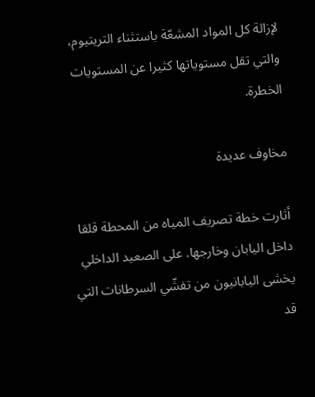لإزالة كل المواد المشعّة باستثناء التريتيوم، والتي تقل مستوياتها كثيرا عن المستويات الخطرة.

مخاوف عديدة

أثارت خطة تصريف المياه من المحطة قلقا داخل اليابان وخارجها. على الصعيد الداخلي يخشى اليابانيون من تفشّي السرطانات التي قد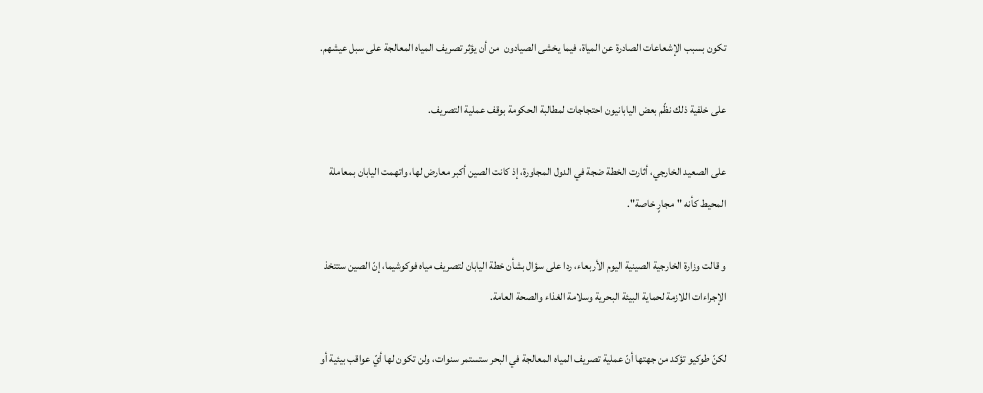تكون بسبب الإشعاعات الصادرة عن المياة، فيما يخشى الصيادون  من أن يؤثر تصريف المياه المعالجة على سبل عيشهم.

على خلفية ذلك نظّم بعض اليابانيون احتجاجات لمطالبة الحكومة بوقف عملية التصريف.

على الصعيد الخارجي، أثارت الخطة ضجة في الدول المجاورة، إذ كانت الصين أكبر معارض لها، واتهمت اليابان بمعاملة المحيط كأنه "مجارٍ خاصة".

و قالت وزارة الخارجية الصينية اليوم الأربعاء، ردا على سؤال بشأن خطة اليابان لتصريف مياه فوكوشيما، إنّ الصين ستتخذ الإجراءات اللازمة لحماية البيئة البحرية وسلامة الغذاء والصحة العامة.

لكنّ طوكيو تؤكد من جهتها أنّ عملية تصريف المياه المعالجة في البحر ستستمر سنوات، ولن تكون لها أيّ عواقب بيئية أو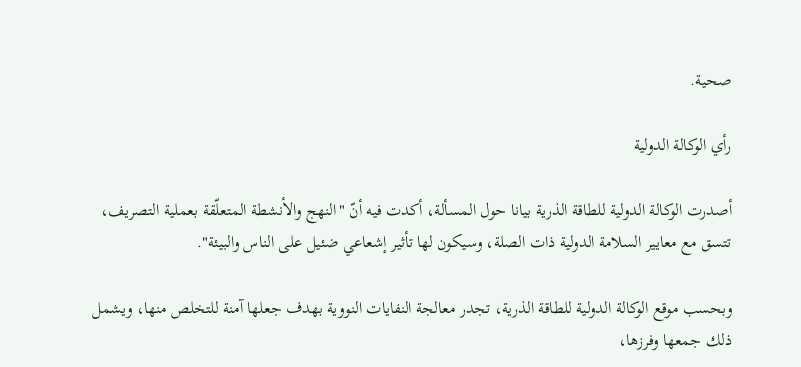صحية.

رأي الوكالة الدولية

أصدرت الوكالة الدولية للطاقة الذرية بيانا حول المسألة، أكدت فيه أنّ "النهج والأنشطة المتعلّقة بعملية التصريف، تتسق مع معايير السلامة الدولية ذات الصلة، وسيكون لها تأثير إشعاعي ضئيل على الناس والبيئة".

وبحسب موقع الوكالة الدولية للطاقة الذرية، تجدر معالجة النفايات النووية بهدف جعلها آمنة للتخلص منها، ويشمل ذلك جمعها وفرزها،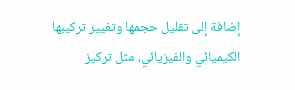إضافة إلى تقليل حجمها وتغيير تركيبها الكيميائي والفيزيائي، مثل تركيز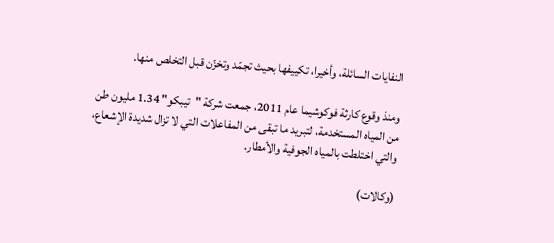النفايات السائلة، وأخيرا، تكييفها بحيث تجمّد وتخزّن قبل التخلص منها.

ومنذ وقوع كارثة فوكوشيما عام 2011، جمعت شركة "تيبكو" 1.34 مليون طن من المياه المستخدمة، لتبريد ما تبقى من المفاعلات التي لا تزال شديدة الإشعاع، والتي اختلطت بالمياه الجوفية والأمطار.

(وكالات)